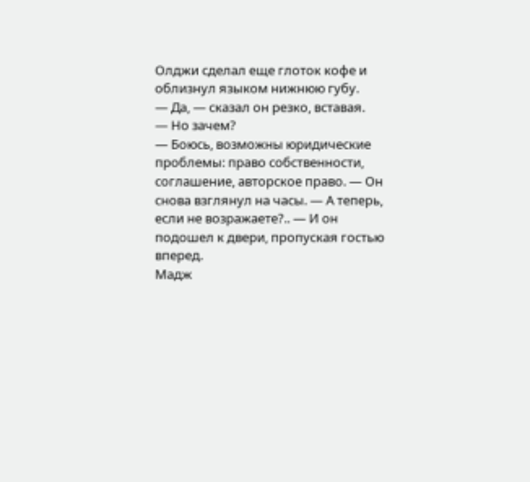Олджи сделал еще глоток кофе и облизнул языком нижнюю губу.
— Да, — сказал он резко, вставая.
— Но зачем?
— Боюсь, возможны юридические проблемы: право собственности, соглашение, авторское право. — Он снова взглянул на часы. — А теперь, если не возражаете?.. — И он подошел к двери, пропуская гостью вперед.
Мадж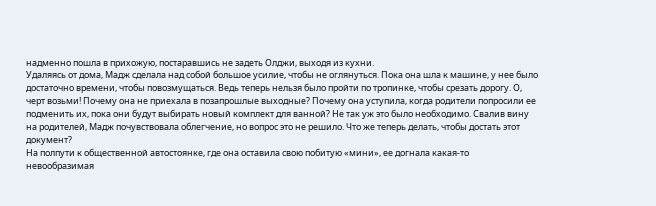надменно пошла в прихожую, постаравшись не задеть Олджи, выходя из кухни.
Удаляясь от дома, Мадж сделала над собой большое усилие, чтобы не оглянуться. Пока она шла к машине, у нее было достаточно времени, чтобы повозмущаться. Ведь теперь нельзя было пройти по тропинке, чтобы срезать дорогу. О, черт возьми! Почему она не приехала в позапрошлые выходные? Почему она уступила, когда родители попросили ее подменить их, пока они будут выбирать новый комплект для ванной? Не так уж это было необходимо. Свалив вину на родителей, Мадж почувствовала облегчение, но вопрос это не решило. Что же теперь делать, чтобы достать этот документ?
На полпути к общественной автостоянке, где она оставила свою побитую «мини», ее догнала какая-то невообразимая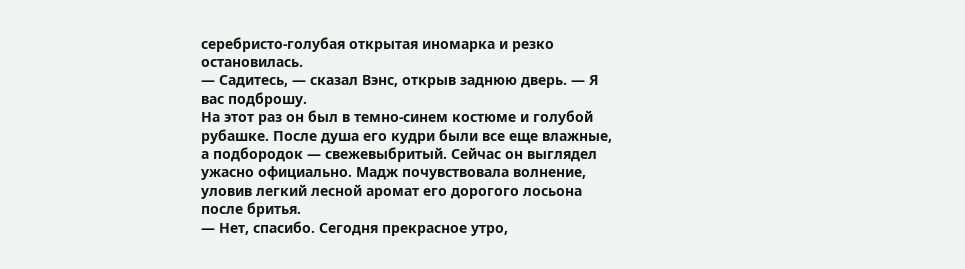серебристо-голубая открытая иномарка и резко остановилась.
— Садитесь, — сказал Вэнс, открыв заднюю дверь. — Я вас подброшу.
На этот раз он был в темно-синем костюме и голубой рубашке. После душа его кудри были все еще влажные, а подбородок — свежевыбритый. Сейчас он выглядел ужасно официально. Мадж почувствовала волнение, уловив легкий лесной аромат его дорогого лосьона после бритья.
— Нет, спасибо. Сегодня прекрасное утро,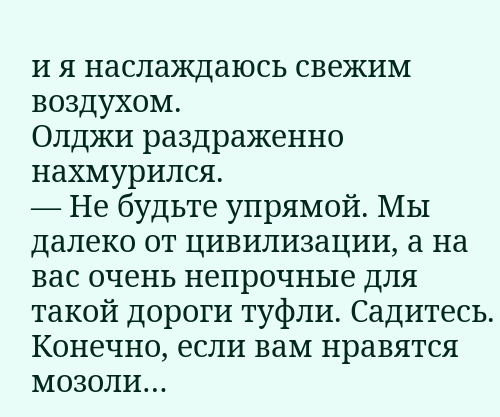и я наслаждаюсь свежим воздухом.
Олджи раздраженно нахмурился.
— Не будьте упрямой. Мы далеко от цивилизации, а на вас очень непрочные для такой дороги туфли. Садитесь. Конечно, если вам нравятся мозоли…